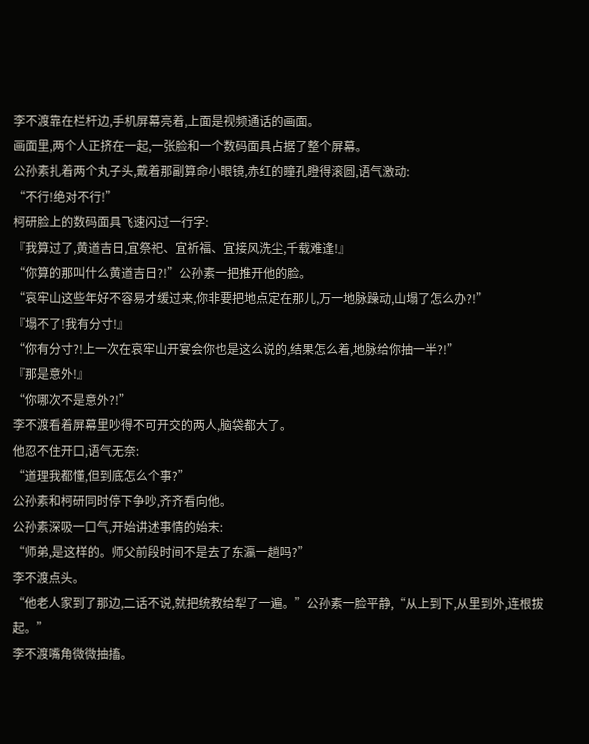李不渡靠在栏杆边,手机屏幕亮着,上面是视频通话的画面。
画面里,两个人正挤在一起,一张脸和一个数码面具占据了整个屏幕。
公孙素扎着两个丸子头,戴着那副算命小眼镜,赤红的瞳孔瞪得滚圆,语气激动:
“不行!绝对不行!”
柯研脸上的数码面具飞速闪过一行字:
『我算过了,黄道吉日,宜祭祀、宜祈福、宜接风洗尘,千载难逢!』
“你算的那叫什么黄道吉日?!”公孙素一把推开他的脸。
“哀牢山这些年好不容易才缓过来,你非要把地点定在那儿,万一地脉躁动,山塌了怎么办?!”
『塌不了!我有分寸!』
“你有分寸?!上一次在哀牢山开宴会你也是这么说的,结果怎么着,地脉给你抽一半?!”
『那是意外!』
“你哪次不是意外?!”
李不渡看着屏幕里吵得不可开交的两人,脑袋都大了。
他忍不住开口,语气无奈:
“道理我都懂,但到底怎么个事?”
公孙素和柯研同时停下争吵,齐齐看向他。
公孙素深吸一口气,开始讲述事情的始末:
“师弟,是这样的。师父前段时间不是去了东瀛一趟吗?”
李不渡点头。
“他老人家到了那边,二话不说,就把统教给犁了一遍。”公孙素一脸平静,“从上到下,从里到外,连根拔起。”
李不渡嘴角微微抽搐。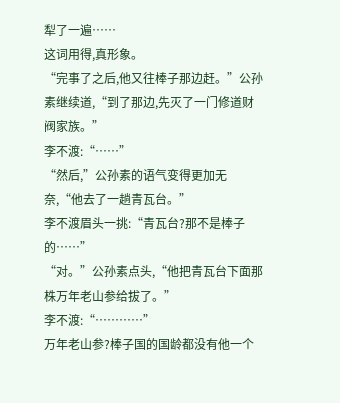犁了一遍……
这词用得,真形象。
“完事了之后,他又往棒子那边赶。”公孙素继续道,“到了那边,先灭了一门修道财阀家族。”
李不渡:“……”
“然后,”公孙素的语气变得更加无奈,“他去了一趟青瓦台。”
李不渡眉头一挑:“青瓦台?那不是棒子的……”
“对。”公孙素点头,“他把青瓦台下面那株万年老山参给拔了。”
李不渡:“…………”
万年老山参?棒子国的国龄都没有他一个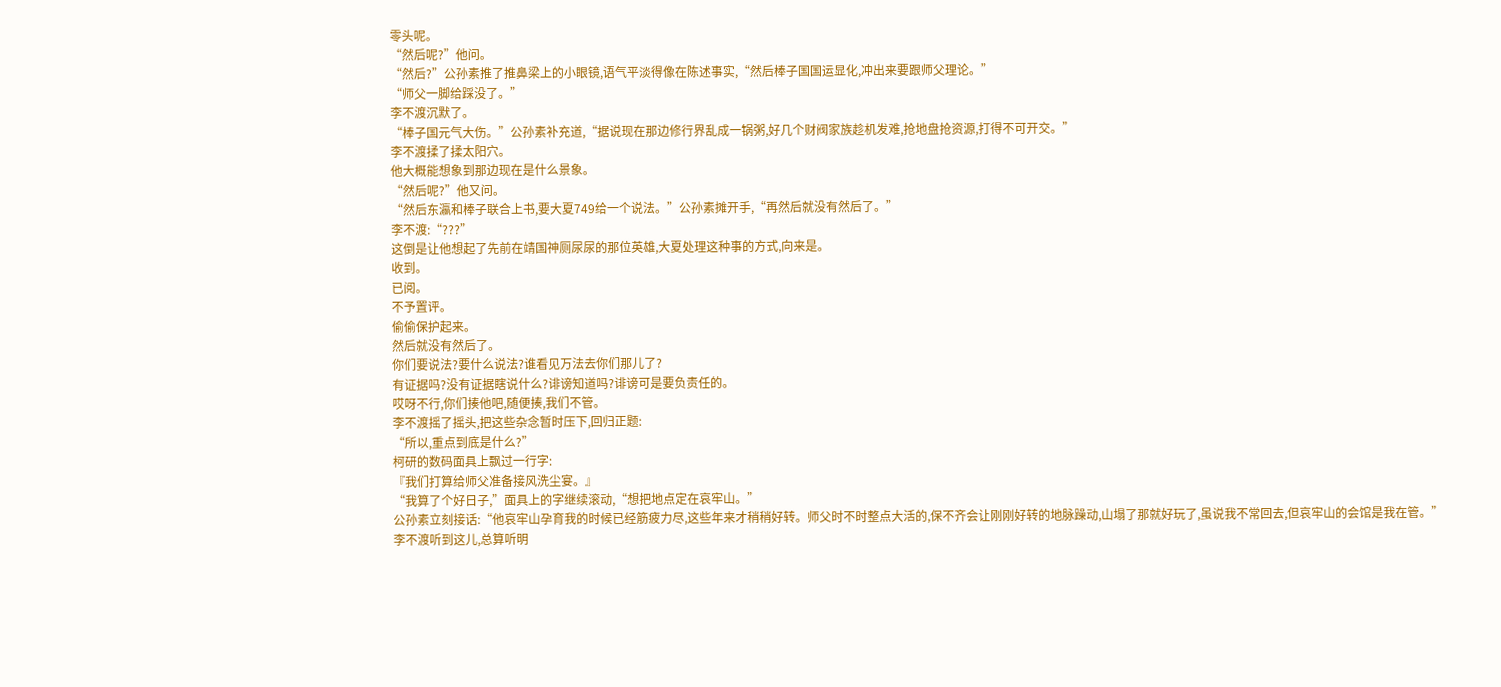零头呢。
“然后呢?”他问。
“然后?”公孙素推了推鼻梁上的小眼镜,语气平淡得像在陈述事实,“然后棒子国国运显化,冲出来要跟师父理论。”
“师父一脚给踩没了。”
李不渡沉默了。
“棒子国元气大伤。”公孙素补充道,“据说现在那边修行界乱成一锅粥,好几个财阀家族趁机发难,抢地盘抢资源,打得不可开交。”
李不渡揉了揉太阳穴。
他大概能想象到那边现在是什么景象。
“然后呢?”他又问。
“然后东瀛和棒子联合上书,要大夏749给一个说法。”公孙素摊开手,“再然后就没有然后了。”
李不渡:“???”
这倒是让他想起了先前在靖国神厕尿尿的那位英雄,大夏处理这种事的方式,向来是。
收到。
已阅。
不予置评。
偷偷保护起来。
然后就没有然后了。
你们要说法?要什么说法?谁看见万法去你们那儿了?
有证据吗?没有证据瞎说什么?诽谤知道吗?诽谤可是要负责任的。
哎呀不行,你们揍他吧,随便揍,我们不管。
李不渡摇了摇头,把这些杂念暂时压下,回归正题:
“所以,重点到底是什么?”
柯研的数码面具上飘过一行字:
『我们打算给师父准备接风洗尘宴。』
“我算了个好日子,”面具上的字继续滚动,“想把地点定在哀牢山。”
公孙素立刻接话:“他哀牢山孕育我的时候已经筋疲力尽,这些年来才稍稍好转。师父时不时整点大活的,保不齐会让刚刚好转的地脉躁动,山塌了那就好玩了,虽说我不常回去,但哀牢山的会馆是我在管。”
李不渡听到这儿,总算听明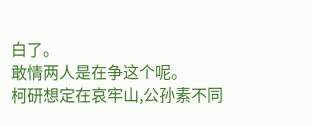白了。
敢情两人是在争这个呢。
柯研想定在哀牢山,公孙素不同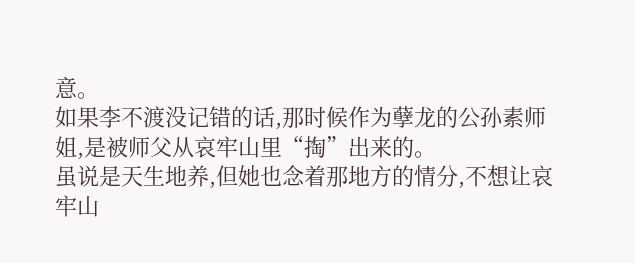意。
如果李不渡没记错的话,那时候作为孽龙的公孙素师姐,是被师父从哀牢山里“掏”出来的。
虽说是天生地养,但她也念着那地方的情分,不想让哀牢山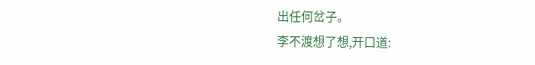出任何岔子。
李不渡想了想,开口道: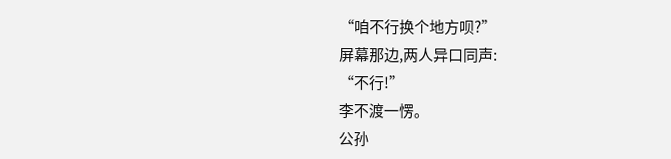“咱不行换个地方呗?”
屏幕那边,两人异口同声:
“不行!”
李不渡一愣。
公孙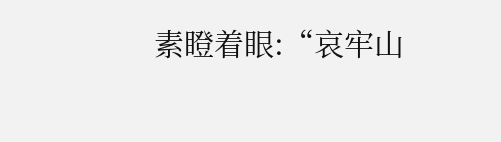素瞪着眼:“哀牢山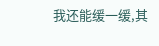我还能缓一缓,其